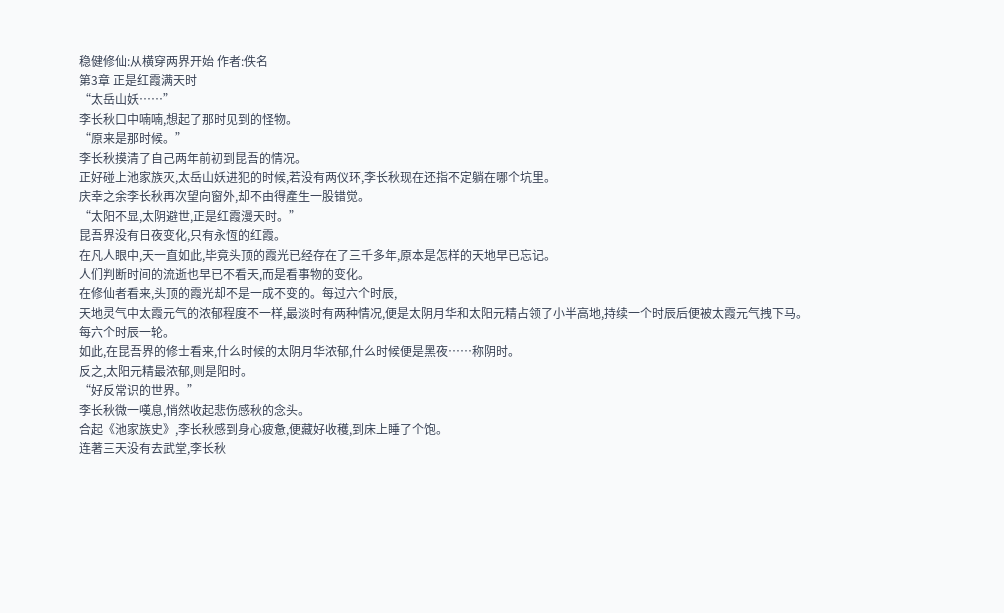稳健修仙:从横穿两界开始 作者:佚名
第3章 正是红霞满天时
“太岳山妖……”
李长秋口中喃喃,想起了那时见到的怪物。
“原来是那时候。”
李长秋摸清了自己两年前初到昆吾的情况。
正好碰上池家族灭,太岳山妖进犯的时候,若没有两仪环,李长秋现在还指不定躺在哪个坑里。
庆幸之余李长秋再次望向窗外,却不由得產生一股错觉。
“太阳不显,太阴避世,正是红霞漫天时。”
昆吾界没有日夜变化,只有永恆的红霞。
在凡人眼中,天一直如此,毕竟头顶的霞光已经存在了三千多年,原本是怎样的天地早已忘记。
人们判断时间的流逝也早已不看天,而是看事物的变化。
在修仙者看来,头顶的霞光却不是一成不变的。每过六个时辰,
天地灵气中太霞元气的浓郁程度不一样,最淡时有两种情况,便是太阴月华和太阳元精占领了小半高地,持续一个时辰后便被太霞元气拽下马。
每六个时辰一轮。
如此,在昆吾界的修士看来,什么时候的太阴月华浓郁,什么时候便是黑夜……称阴时。
反之,太阳元精最浓郁,则是阳时。
“好反常识的世界。”
李长秋微一嘆息,悄然收起悲伤感秋的念头。
合起《池家族史》,李长秋感到身心疲惫,便藏好收穫,到床上睡了个饱。
连著三天没有去武堂,李长秋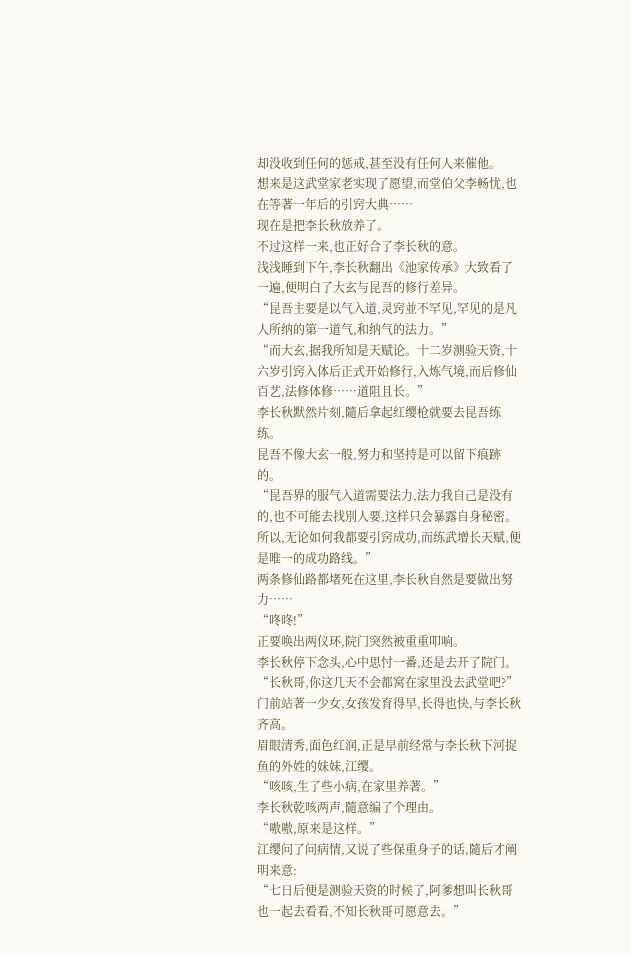却没收到任何的惩戒,甚至没有任何人来催他。
想来是这武堂家老实现了愿望,而堂伯父李畅忧,也在等著一年后的引窍大典……
现在是把李长秋放养了。
不过这样一来,也正好合了李长秋的意。
浅浅睡到下午,李长秋翻出《池家传承》大致看了一遍,便明白了大玄与昆吾的修行差异。
“昆吾主要是以气入道,灵窍並不罕见,罕见的是凡人所纳的第一道气,和纳气的法力。”
“而大玄,据我所知是天赋论。十二岁测验天资,十六岁引窍入体后正式开始修行,入炼气境,而后修仙百艺,法修体修……道阻且长。”
李长秋默然片刻,隨后拿起红缨枪就要去昆吾练练。
昆吾不像大玄一般,努力和坚持是可以留下痕跡的。
“昆吾界的服气入道需要法力,法力我自己是没有的,也不可能去找別人要,这样只会暴露自身秘密。
所以,无论如何我都要引窍成功,而练武增长天赋,便是唯一的成功路线。”
两条修仙路都堵死在这里,李长秋自然是要做出努力……
“咚咚!”
正要唤出两仪环,院门突然被重重叩响。
李长秋停下念头,心中思忖一番,还是去开了院门。
“长秋哥,你这几天不会都窝在家里没去武堂吧?”
门前站著一少女,女孩发育得早,长得也快,与李长秋齐高。
眉眼清秀,面色红润,正是早前经常与李长秋下河捉鱼的外姓的妹妹,江缨。
“咳咳,生了些小病,在家里养著。”
李长秋乾咳两声,隨意编了个理由。
“嗷嗷,原来是这样。”
江缨问了问病情,又说了些保重身子的话,隨后才阐明来意:
“七日后便是测验天资的时候了,阿爹想叫长秋哥也一起去看看,不知长秋哥可愿意去。”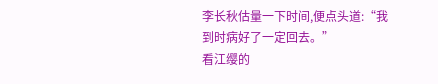李长秋估量一下时间,便点头道:“我到时病好了一定回去。”
看江缨的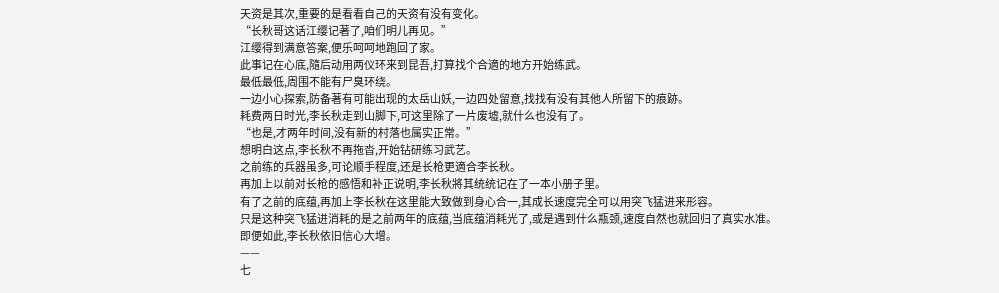天资是其次,重要的是看看自己的天资有没有变化。
“长秋哥这话江缨记著了,咱们明儿再见。”
江缨得到满意答案,便乐呵呵地跑回了家。
此事记在心底,隨后动用两仪环来到昆吾,打算找个合適的地方开始练武。
最低最低,周围不能有尸臭环绕。
一边小心探索,防备著有可能出现的太岳山妖,一边四处留意,找找有没有其他人所留下的痕跡。
耗费两日时光,李长秋走到山脚下,可这里除了一片废墟,就什么也没有了。
“也是,才两年时间,没有新的村落也属实正常。”
想明白这点,李长秋不再拖沓,开始钻研练习武艺。
之前练的兵器虽多,可论顺手程度,还是长枪更適合李长秋。
再加上以前对长枪的感悟和补正说明,李长秋將其统统记在了一本小册子里。
有了之前的底蕴,再加上李长秋在这里能大致做到身心合一,其成长速度完全可以用突飞猛进来形容。
只是这种突飞猛进消耗的是之前两年的底蕴,当底蕴消耗光了,或是遇到什么瓶颈,速度自然也就回归了真实水准。
即便如此,李长秋依旧信心大增。
——
七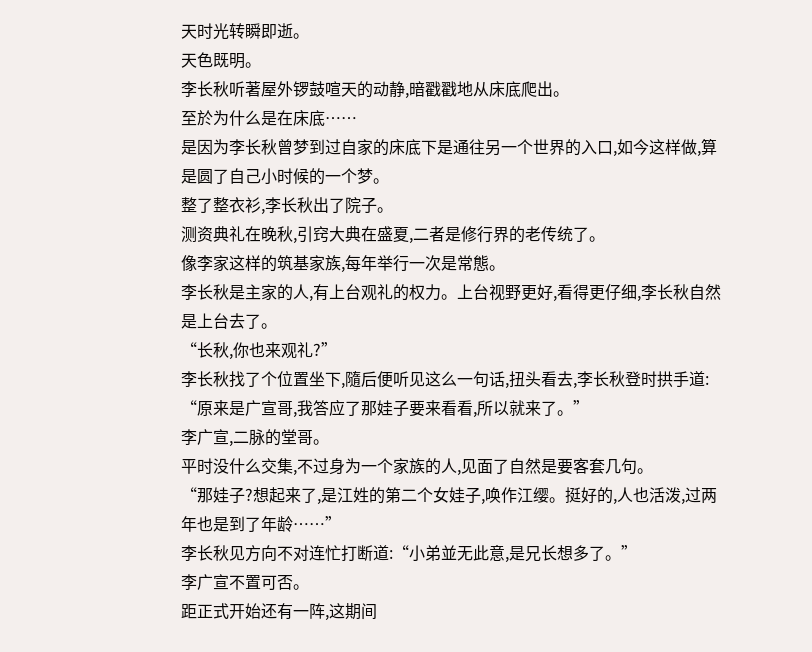天时光转瞬即逝。
天色既明。
李长秋听著屋外锣鼓喧天的动静,暗戳戳地从床底爬出。
至於为什么是在床底……
是因为李长秋曾梦到过自家的床底下是通往另一个世界的入口,如今这样做,算是圆了自己小时候的一个梦。
整了整衣衫,李长秋出了院子。
测资典礼在晚秋,引窍大典在盛夏,二者是修行界的老传统了。
像李家这样的筑基家族,每年举行一次是常態。
李长秋是主家的人,有上台观礼的权力。上台视野更好,看得更仔细,李长秋自然是上台去了。
“长秋,你也来观礼?”
李长秋找了个位置坐下,隨后便听见这么一句话,扭头看去,李长秋登时拱手道:
“原来是广宣哥,我答应了那娃子要来看看,所以就来了。”
李广宣,二脉的堂哥。
平时没什么交集,不过身为一个家族的人,见面了自然是要客套几句。
“那娃子?想起来了,是江姓的第二个女娃子,唤作江缨。挺好的,人也活泼,过两年也是到了年龄……”
李长秋见方向不对连忙打断道:“小弟並无此意,是兄长想多了。”
李广宣不置可否。
距正式开始还有一阵,这期间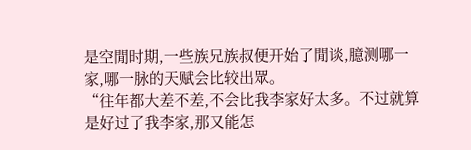是空閒时期,一些族兄族叔便开始了閒谈,臆测哪一家,哪一脉的天赋会比较出眾。
“往年都大差不差,不会比我李家好太多。不过就算是好过了我李家,那又能怎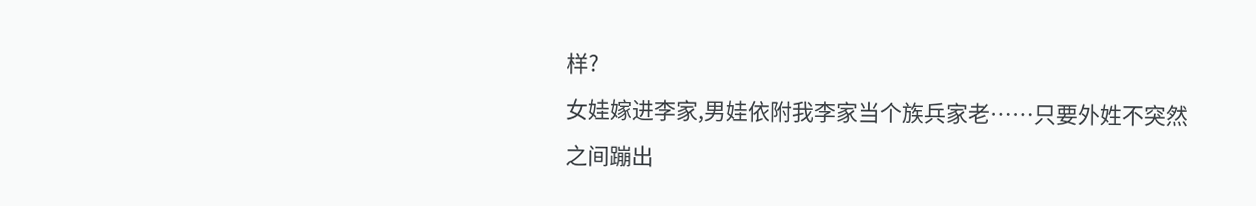样?
女娃嫁进李家,男娃依附我李家当个族兵家老……只要外姓不突然之间蹦出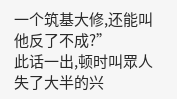一个筑基大修,还能叫他反了不成?”
此话一出,顿时叫眾人失了大半的兴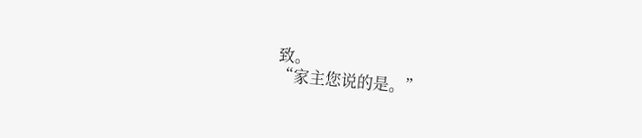致。
“家主您说的是。”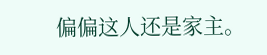偏偏这人还是家主。